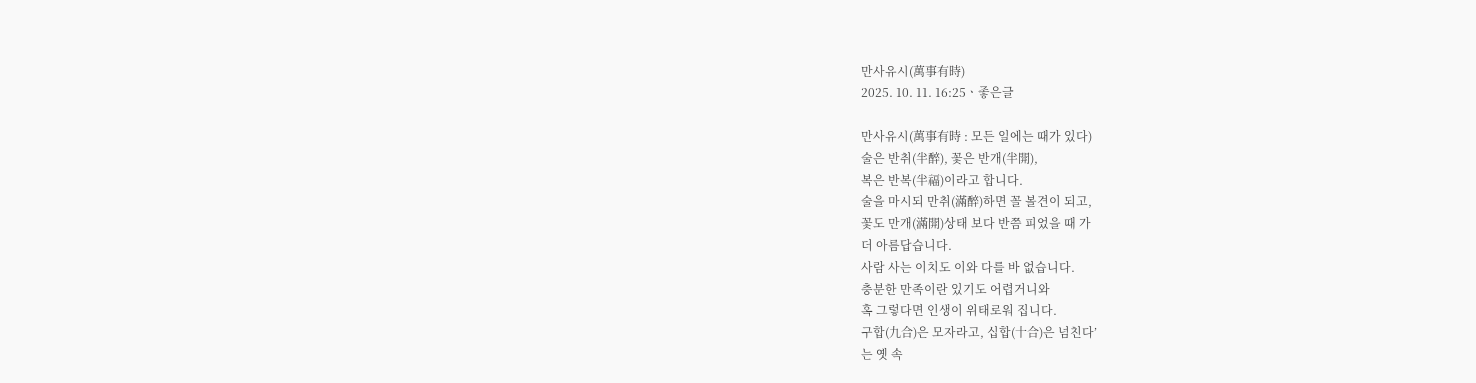만사유시(萬事有時)
2025. 10. 11. 16:25ㆍ좋은글

만사유시(萬事有時 : 모든 일에는 때가 있다)
술은 반취(半醉), 꽃은 반개(半開),
복은 반복(半福)이라고 합니다.
술을 마시되 만취(滿醉)하면 꼴 볼견이 되고,
꽃도 만개(滿開)상태 보다 반쯤 피었을 때 가
더 아름답습니다.
사람 사는 이치도 이와 다를 바 없습니다.
충분한 만족이란 있기도 어렵거니와
혹 그렇다면 인생이 위태로워 집니다.
구합(九合)은 모자라고, 십합(十合)은 넘친다’
는 옛 속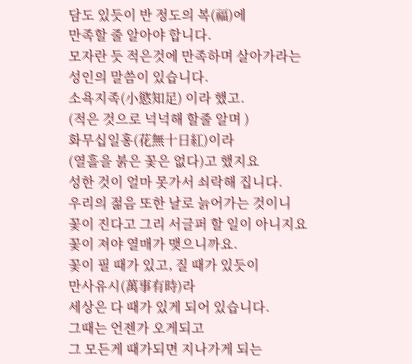담도 있듯이 반 정도의 복(福)에
만족할 줄 알아야 합니다.
모자란 듯 적은것에 만족하며 살아가라는
성인의 말씀이 있습니다.
소욕지족(小慾知足) 이라 했고.
(적은 것으로 넉넉해 할줄 알며 )
화무십일홍(花無十日紅)이라
(열흘을 붉은 꽃은 없다)고 했지요
성한 것이 얼마 못가서 쇠락해 집니다.
우리의 젊음 또한 날로 늙어가는 것이니
꽃이 진다고 그리 서글퍼 할 일이 아니지요
꽃이 져야 열매가 맺으니까요.
꽃이 필 때가 있고, 질 때가 있듯이
만사유시(萬事有時)라
세상은 다 때가 있게 되어 있습니다.
그때는 언젠가 오게되고
그 모든게 때가되면 지나가게 되는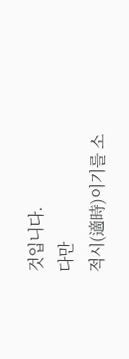것입니다.
다만
적시(適時)이기를 소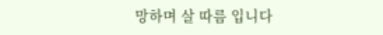망하며 살 따름 입니다